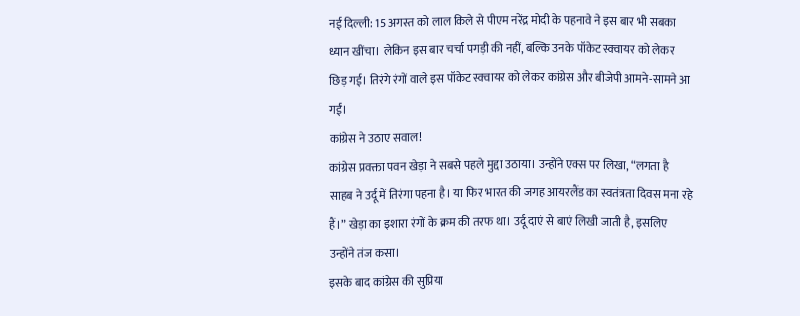नई दिल्ली: 15 अगस्त को लाल किले से पीएम नरेंद्र मोदी के पहनावे ने इस बार भी सबका ध्यान खींचा। लेकिन इस बार चर्चा पगड़ी की नहीं, बल्कि उनके पॉकेट स्क्वायर को लेकर छिड़ गई। तिरंगे रंगों वाले इस पॉकेट स्क्वायर को लेकर कांग्रेस और बीजेपी आमने-सामने आ गईं।
कांग्रेस ने उठाए सवाल!
कांग्रेस प्रवक्ता पवन खेड़ा ने सबसे पहले मुद्दा उठाया। उन्होंने एक्स पर लिखा, “लगता है साहब ने उर्दू में तिरंगा पहना है। या फिर भारत की जगह आयरलैंड का स्वतंत्रता दिवस मना रहे हैं।” खेड़ा का इशारा रंगों के क्रम की तरफ था। उर्दू दाएं से बाएं लिखी जाती है, इसलिए उन्होंने तंज कसा।
इसके बाद कांग्रेस की सुप्रिया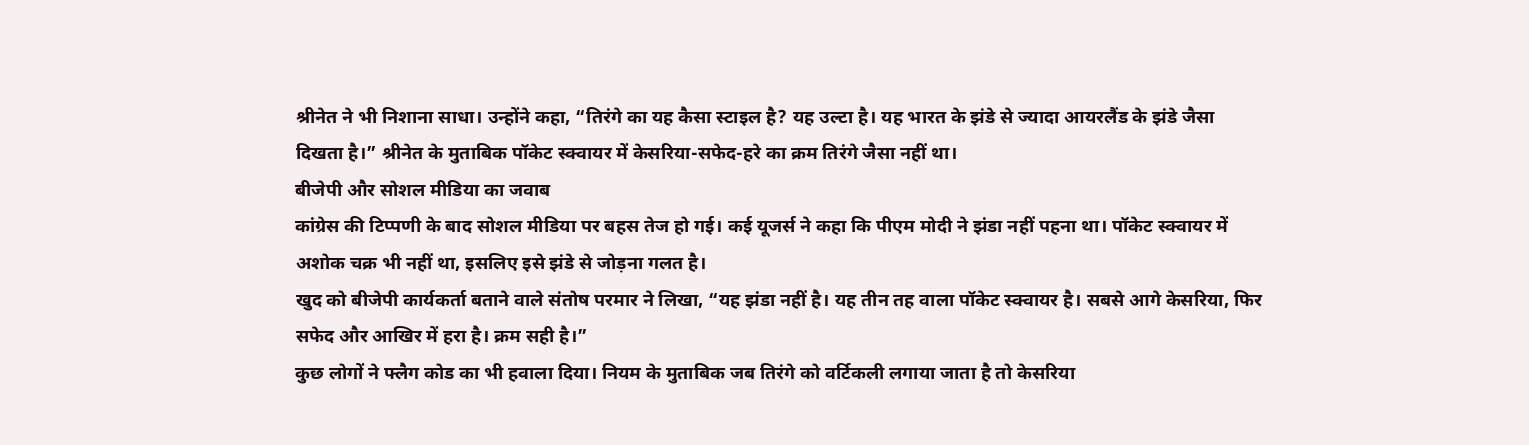श्रीनेत ने भी निशाना साधा। उन्होंने कहा, “तिरंगे का यह कैसा स्टाइल है? यह उल्टा है। यह भारत के झंडे से ज्यादा आयरलैंड के झंडे जैसा दिखता है।” श्रीनेत के मुताबिक पॉकेट स्क्वायर में केसरिया-सफेद-हरे का क्रम तिरंगे जैसा नहीं था।
बीजेपी और सोशल मीडिया का जवाब
कांग्रेस की टिप्पणी के बाद सोशल मीडिया पर बहस तेज हो गई। कई यूजर्स ने कहा कि पीएम मोदी ने झंडा नहीं पहना था। पॉकेट स्क्वायर में अशोक चक्र भी नहीं था, इसलिए इसे झंडे से जोड़ना गलत है।
खुद को बीजेपी कार्यकर्ता बताने वाले संतोष परमार ने लिखा, “यह झंडा नहीं है। यह तीन तह वाला पॉकेट स्क्वायर है। सबसे आगे केसरिया, फिर सफेद और आखिर में हरा है। क्रम सही है।”
कुछ लोगों ने फ्लैग कोड का भी हवाला दिया। नियम के मुताबिक जब तिरंगे को वर्टिकली लगाया जाता है तो केसरिया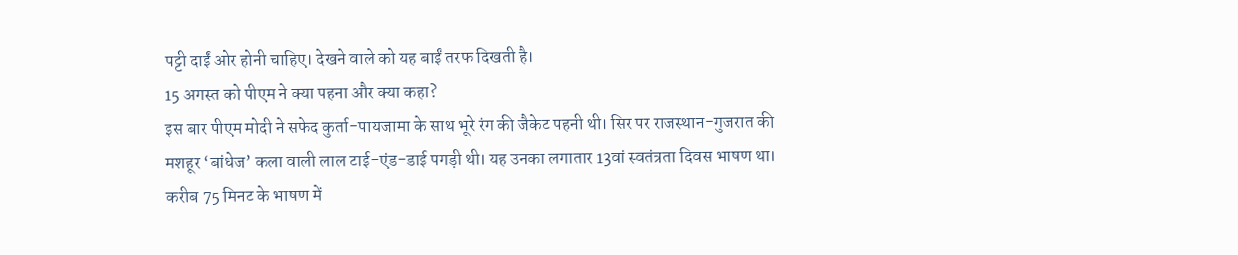पट्टी दाईं ओर होनी चाहिए। देखने वाले को यह बाईं तरफ दिखती है।
15 अगस्त को पीएम ने क्या पहना और क्या कहा?
इस बार पीएम मोदी ने सफेद कुर्ता-पायजामा के साथ भूरे रंग की जैकेट पहनी थी। सिर पर राजस्थान-गुजरात की मशहूर ‘बांधेज’ कला वाली लाल टाई-एंड-डाई पगड़ी थी। यह उनका लगातार 13वां स्वतंत्रता दिवस भाषण था।
करीब 75 मिनट के भाषण में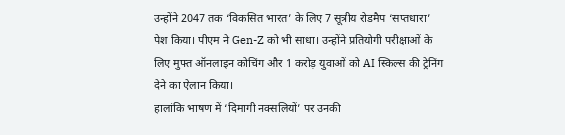उन्होंने 2047 तक ‘विकसित भारत’ के लिए 7 सूत्रीय रोडमैप ‘सप्तधारा’ पेश किया। पीएम ने Gen-Z को भी साधा। उन्होंने प्रतियोगी परीक्षाओं के लिए मुफ्त ऑनलाइन कोचिंग और 1 करोड़ युवाओं को AI स्किल्स की ट्रेनिंग देने का ऐलान किया।
हालांकि भाषण में ‘दिमागी नक्सलियों’ पर उनकी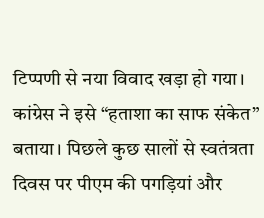टिप्पणी से नया विवाद खड़ा हो गया। कांग्रेस ने इसे “हताशा का साफ संकेत” बताया। पिछले कुछ सालों से स्वतंत्रता दिवस पर पीएम की पगड़ियां और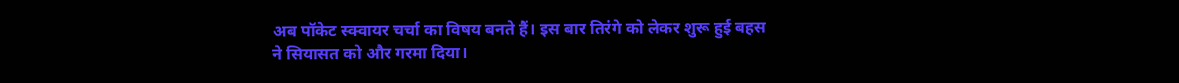अब पॉकेट स्क्वायर चर्चा का विषय बनते हैं। इस बार तिरंगे को लेकर शुरू हुई बहस ने सियासत को और गरमा दिया।